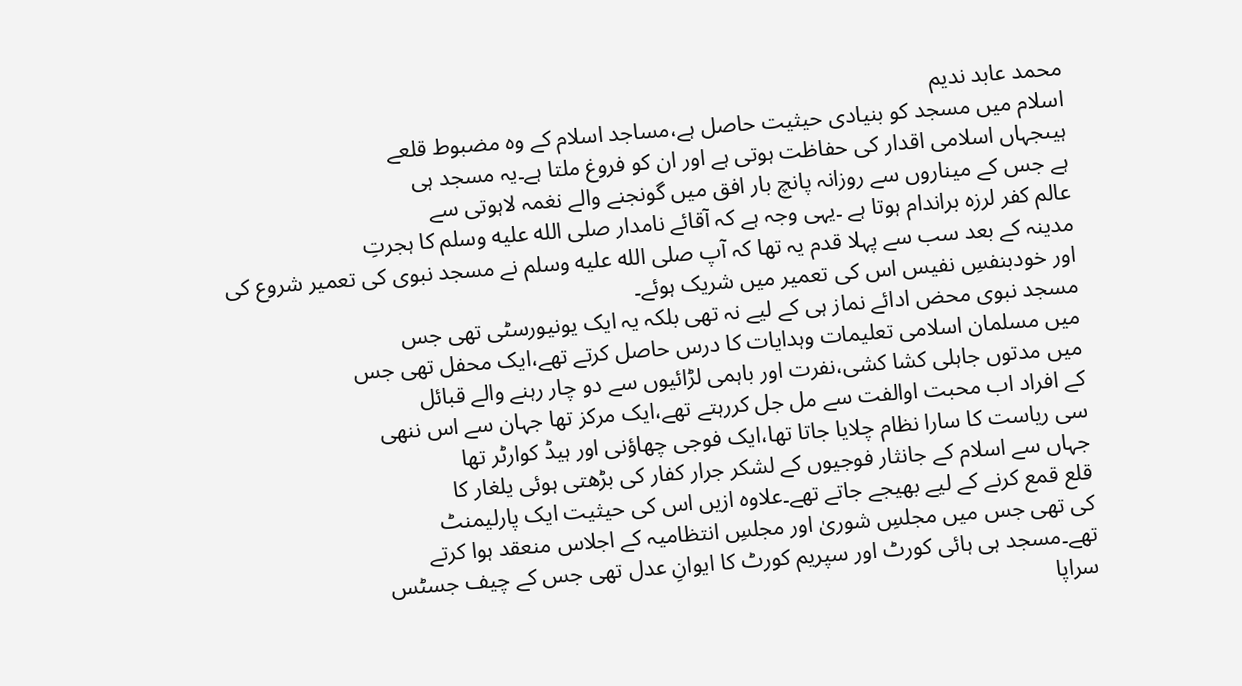محمد عابد ندیم
اسلام میں مسجد کو بنیادی حیثیت حاصل ہے،مساجد اسلام کے وہ مضبوط قلعے
ہیںجہاں اسلامی اقدار کی حفاظت ہوتی ہے اور ان کو فروغ ملتا ہے۔یہ مسجد ہی
ہے جس کے میناروں سے روزانہ پانچ بار افق میں گونجنے والے نغمہ لاہوتی سے
عالم کفر لرزہ براندام ہوتا ہے ۔یہی وجہ ہے کہ آقائے نامدار صلى الله عليه وسلم کا ہجرتِ
مدینہ کے بعد سب سے پہلا قدم یہ تھا کہ آپ صلى الله عليه وسلم نے مسجد نبوی کی تعمیر شروع کی
اور خودبنفسِ نفیس اس کی تعمیر میں شریک ہوئے۔
مسجد نبوی محض ادائے نماز ہی کے لیے نہ تھی بلکہ یہ ایک یونیورسٹی تھی جس
میں مسلمان اسلامی تعلیمات وہدایات کا درس حاصل کرتے تھے،ایک محفل تھی جس
میں مدتوں جاہلی کشا کشی،نفرت اور باہمی لڑائیوں سے دو چار رہنے والے قبائل
کے افراد اب محبت اوالفت سے مل جل کررہتے تھے،ایک مرکز تھا جہان سے اس ننھی
سی ریاست کا سارا نظام چلایا جاتا تھا،ایک فوجی چھاؤنی اور ہیڈ کوارٹر تھا
جہاں سے اسلام کے جانثار فوجیوں کے لشکر جرار کفار کی بڑھتی ہوئی یلغار کا
قلع قمع کرنے کے لیے بھیجے جاتے تھے۔علاوہ ازیں اس کی حیثیت ایک پارلیمنٹ
کی تھی جس میں مجلسِ شوریٰ اور مجلسِ انتظامیہ کے اجلاس منعقد ہوا کرتے
تھے۔مسجد ہی ہائی کورٹ اور سپریم کورٹ کا ایوانِ عدل تھی جس کے چیف جسٹس
سراپا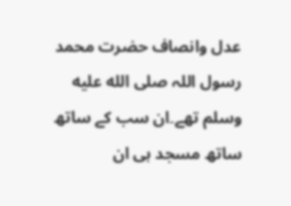عدل وانصاف حضرت محمد رسول اللہ صلى الله عليه وسلم تھے۔ان سب کے ساتھ ساتھ مسجد ہی ان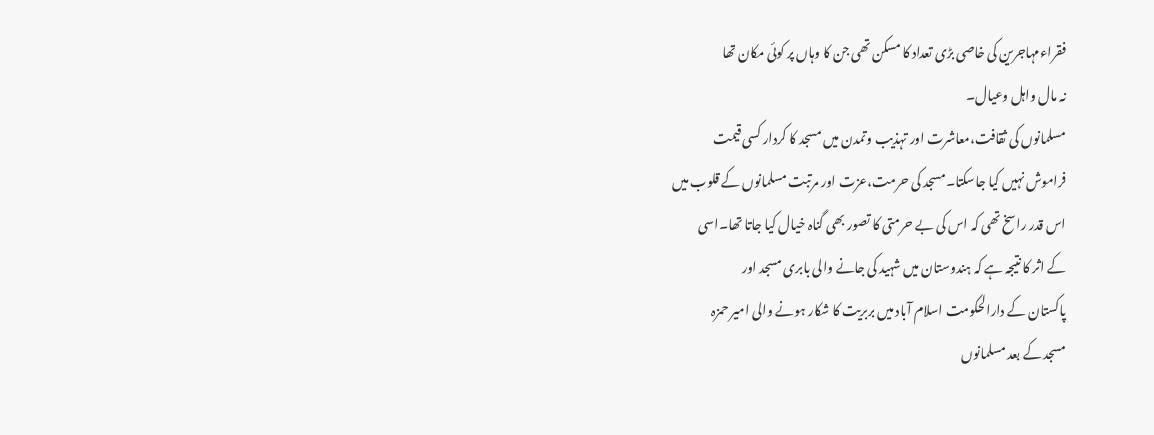فقراءمہاجرین کی خاصی بڑی تعداد کا مسکن تھی جن کا وہاں پر کوئی مکان تھا
نہ مال واہل وعیال۔
مسلمانوں کی ثقافت،معاشرت اور تہذیب وتمدن میں مسجد کا کردار کسی قیمت
فراموش نہیں کیا جاسکتا۔مسجد کی حرمت،عزت اور مرتبت مسلمانوں کے قلوب میں
اس قدر راسخ تھی کہ اس کی بے حرمتی کا تصور بھی گناہ خیال کیا جاتا تھا۔اسی
کے اثر کا نتیجہ ہے کہ ہندوستان میں شہید کی جانے والی بابری مسجد اور
پاکستان کے دارالحکومت اسلام آباد میں بربریت کا شکار ہونے والی امیر حمزہ
مسجد کے بعد مسلمانوں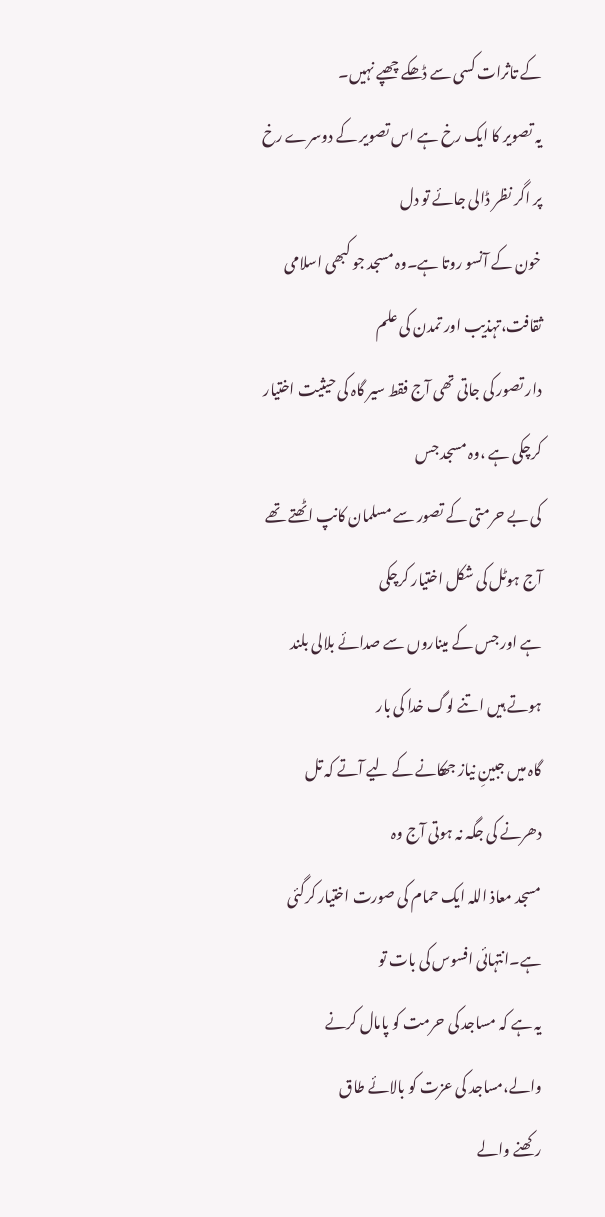کے تاثرات کسی سے ڈھکے چھپے نہیں۔
یہ تصویر کا ایک رخ ہے اس تصویر کے دوسرے رخ پر اگر نظر ڈالی جائے تو دل
خون کے آنسو روتا ہے۔وہ مسجد جو کبھی اسلامی ثقافت،تہذیب اور تمدن کی علم
دار تصور کی جاتی تھی آج فقط سیر گاہ کی حیثیت اختیار کرچکی ہے ،وہ مسجد جس
کی بے حرمتی کے تصور سے مسلمان کانپ اٹھتے تھے آج ہوٹل کی شکل اختیار کرچکی
ہے اور جس کے میناروں سے صدائے بلالی بلند ہوتے ہیں اتنے لوگ خدا کی بار
گاہ میں جبینِ نیاز جھکانے کے لیے آتے کہ تل دھرنے کی جگہ نہ ہوتی آج وہ
مسجد معاذ اللہ ایک حمام کی صورت اختیار کرگئی ہے۔انتہائی افسوس کی بات تو
یہ ہے کہ مساجد کی حرمت کو پامال کرنے والے،مساجد کی عزت کو بالائے طاق
رکھنے والے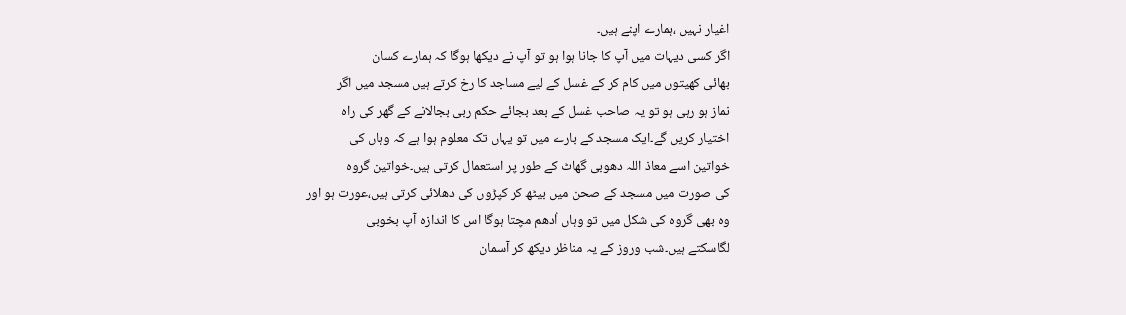اغیار نہیں ،ہمارے اپنے ہیں۔
اگر کسی دیہات میں آپ کا جانا ہوا ہو تو آپ نے دیکھا ہوگا کہ ہمارے کسان
بھائی کھیتوں میں کام کر کے غسل کے لیے مساجد کا رخ کرتے ہیں مسجد میں اگر
نماز ہو رہی ہو تو یہ صاحب غسل کے بعد بجائے حکم ربی بجالانے کے گھر کی راہ
اختیار کریں گے۔ایک مسجد کے بارے میں تو یہاں تک معلوم ہوا ہے کہ وہاں کی
خواتین اسے معاذ اللہ دھوبی گھاٹ کے طور پر استعمال کرتی ہیں۔خواتین گروہ
کی صورت میں مسجد کے صحن میں بیٹھ کر کپڑوں کی دھلائی کرتی ہیں،عورت ہو اور
وہ بھی گروہ کی شکل میں تو وہاں اُدھم مچتا ہوگا اس کا اندازہ آپ بخوبی
لگاسکتے ہیں۔شب وروز کے یہ مناظر دیکھ کر آسمان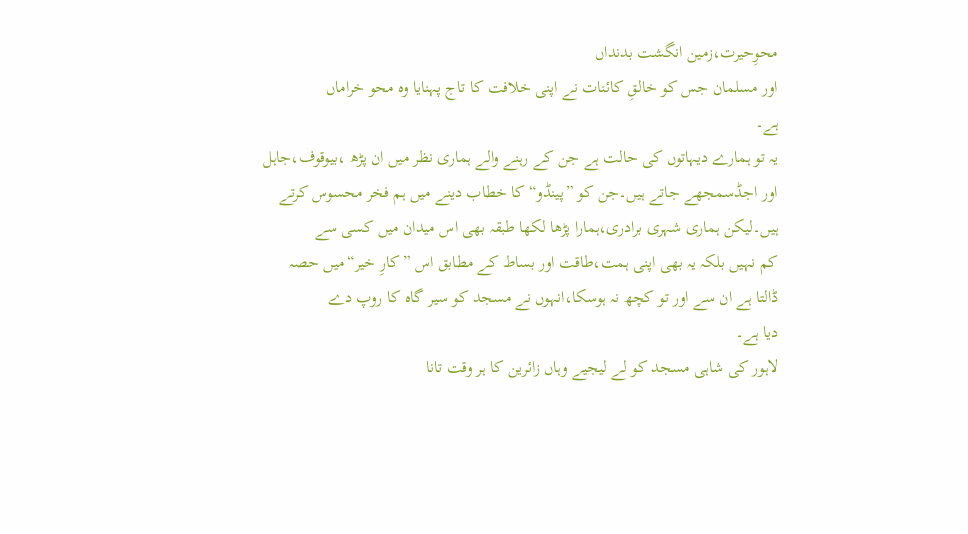محوِحیرت،زمین انگشت بدنداں
اور مسلمان جس کو خالقِ کائنات نے اپنی خلافت کا تاج پہنایا وہ محو خراماں
ہے۔
یہ تو ہمارے دیہاتوں کی حالت ہے جن کے رہنے والے ہماری نظر میں ان پڑھ ،بیوقوف،جاہل
اور اجڈسمجھے جاتے ہیں۔جن کو ”پینڈو“کا خطاب دینے میں ہم فخر محسوس کرتے
ہیں۔لیکن ہماری شہری برادری،ہمارا پڑھا لکھا طبقہ بھی اس میدان میں کسی سے
کم نہیں بلکہ یہ بھی اپنی ہمت،طاقت اور بساط کے مطابق اس ”کارِ خیر“میں حصہ
ڈالتا ہے ان سے اور تو کچھ نہ ہوسکا،انہوں نے مسجد کو سیر گاہ کا روپ دے
دیا ہے۔
لاہور کی شاہی مسجد کو لے لیجیے وہاں زائرین کا ہر وقت تانا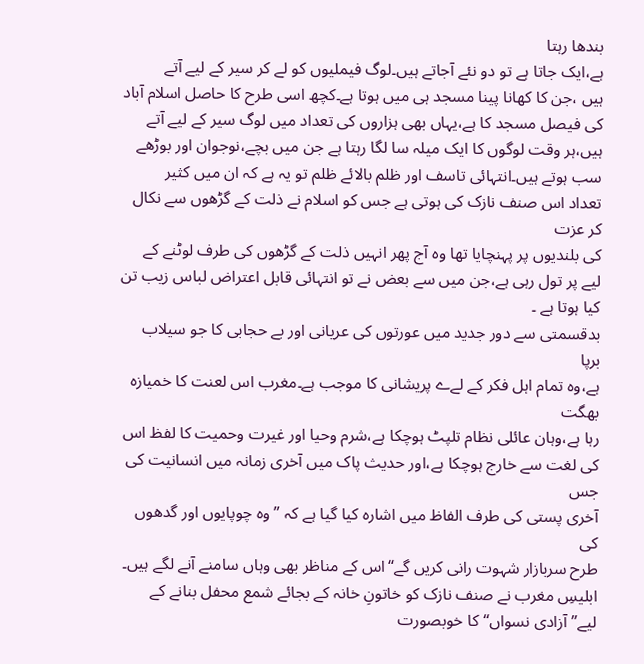بندھا رہتا
ہے،ایک جاتا ہے تو دو نئے آجاتے ہیں۔لوگ فیملیوں کو لے کر سیر کے لیے آتے
ہیں ،جن کا کھانا پینا مسجد ہی میں ہوتا ہے۔کچھ اسی طرح کا حاصل اسلام آباد
کی فیصل مسجد کا ہے،یہاں بھی ہزاروں کی تعداد میں لوگ سیر کے لیے آتے
ہیں،ہر وقت لوگوں کا ایک میلہ سا لگا رہتا ہے جن میں بچے،نوجوان اور بوڑھے
سب ہوتے ہیں۔انتہائی تاسف اور ظلم بالائے ظلم تو یہ ہے کہ ان میں کثیر
تعداد اس صنف نازک کی ہوتی ہے جس کو اسلام نے ذلت کے گڑھوں سے نکال کر عزت
کی بلندیوں پر پہنچایا تھا وہ آج پھر انہیں ذلت کے گڑھوں کی طرف لوٹنے کے
لیے پر تول رہی ہے،جن میں سے بعض نے تو انتہائی قابل اعتراض لباس زیب تن
کیا ہوتا ہے ۔
بدقسمتی سے دور جدید میں عورتوں کی عریانی اور بے حجابی کا جو سیلاب برپا
ہے،وہ تمام اہل فکر کے لےے پریشانی کا موجب ہے۔مغرب اس لعنت کا خمیازہ بھگت
رہا ہے،وہان عائلی نظام تلپٹ ہوچکا ہے،شرم وحیا اور غیرت وحمیت کا لفظ اس
کی لغت سے خارج ہوچکا ہے،اور حدیث پاک میں آخری زمانہ میں انسانیت کی جس
آخری پستی کی طرف الفاظ میں اشارہ کیا گیا ہے کہ ”وہ چوپایوں اور گدھوں کی
طرح سربازار شہوت رانی کریں گے“اس کے مناظر بھی وہاں سامنے آنے لگے ہیں۔
ابلیسِ مغرب نے صنف نازک کو خاتونِ خانہ کے بجائے شمع محفل بنانے کے
لیے”آزادی نسواں“کا خوبصورت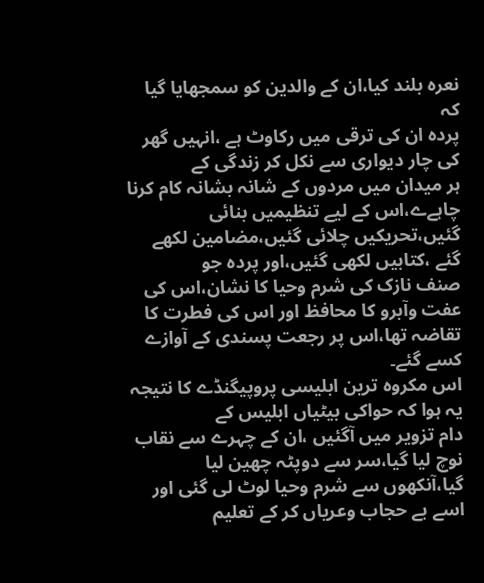نعرہ بلند کیا،ان کے والدین کو سمجھایا گیا کہ
پردہ ان کی ترقی میں رکاوٹ ہے ،انہیں گھر کی چار دیواری سے نکل کر زندگی کے
ہر میدان میں مردوں کے شانہ بشانہ کام کرنا چاہےے،اس کے لیے تنظیمیں بنائی
گئیں،تحریکیں چلائی گئیں،مضامین لکھے گئے ،کتابیں لکھی گئیں،اور پردہ جو
صنف نازک کی شرم وحیا کا نشان،اس کی عفت وآبرو کا محافظ اور اس کی فطرت کا
تقاضہ تھا،اس پر رجعت پسندی کے آوازے کسے گئے۔
اس مکروہ ترین ابلیسی پروپیگنڈے کا نتیجہ یہ ہوا کہ حواکی بیٹیاں ابلیس کے
دام تزویر میں آگئیں ،ان کے چہرے سے نقاب نوچ لیا گیا،سر سے دوپٹہ چھین لیا
گیا،آنکھوں سے شرم وحیا لوٹ لی گئی اور اسے بے حجاب وعریاں کر کے تعلیم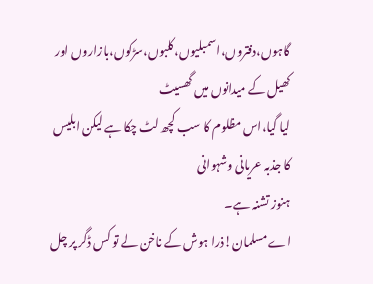گاہوں،دفتروں،اسمبلیوں،کلبوں،سڑکوں،بازاروں اور کھیل کے میدانوں میں گھسیٹ
لیا گیا،اس مظلوم کا سب کچھ لٹ چکا ہے لیکن ابلیس کا جذبہ عریانی وشہوانی
ہنوز تشنہ ہے۔
اے مسلمان!ذرا ہوش کے ناخن لے تو کس ڈگر پر چل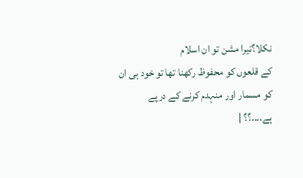نکلا؟تیرا مشن تو ان اسلام
کے قلعوں کو محفوظ رکھنا تھا تو خود ہی ان کو مسمار اور منہدم کرنے کے درپے
ہے....؟؟ |